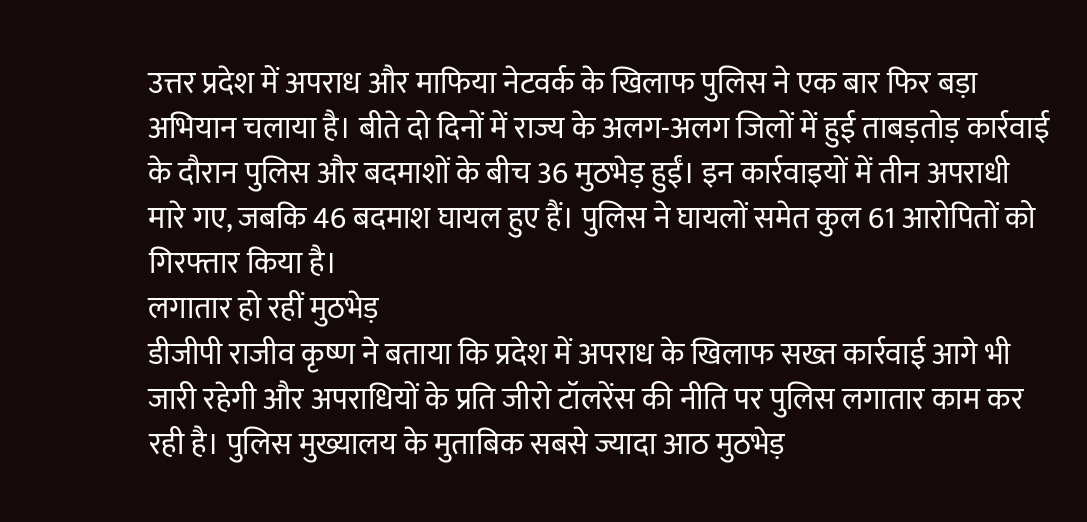उत्तर प्रदेश में अपराध और माफिया नेटवर्क के खिलाफ पुलिस ने एक बार फिर बड़ा अभियान चलाया है। बीते दो दिनों में राज्य के अलग-अलग जिलों में हुई ताबड़तोड़ कार्रवाई के दौरान पुलिस और बदमाशों के बीच 36 मुठभेड़ हुईं। इन कार्रवाइयों में तीन अपराधी मारे गए, जबकि 46 बदमाश घायल हुए हैं। पुलिस ने घायलों समेत कुल 61 आरोपितों को गिरफ्तार किया है।
लगातार हो रहीं मुठभेड़
डीजीपी राजीव कृष्ण ने बताया कि प्रदेश में अपराध के खिलाफ सख्त कार्रवाई आगे भी जारी रहेगी और अपराधियों के प्रति जीरो टॉलरेंस की नीति पर पुलिस लगातार काम कर रही है। पुलिस मुख्यालय के मुताबिक सबसे ज्यादा आठ मुठभेड़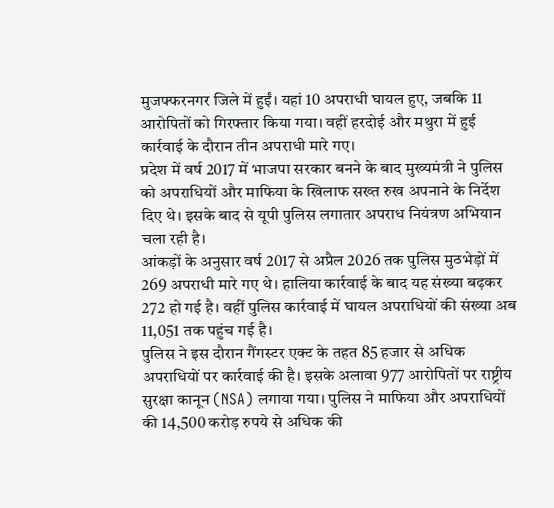मुजफ्फरनगर जिले में हुईं। यहां 10 अपराधी घायल हुए, जबकि 11 आरोपितों को गिरफ्तार किया गया। वहीं हरदोई और मथुरा में हुई कार्रवाई के दौरान तीन अपराधी मारे गए।
प्रदेश में वर्ष 2017 में भाजपा सरकार बनने के बाद मुख्यमंत्री ने पुलिस को अपराधियों और माफिया के खिलाफ सख्त रुख अपनाने के निर्देश दिए थे। इसके बाद से यूपी पुलिस लगातार अपराध नियंत्रण अभियान चला रही है।
आंकड़ों के अनुसार वर्ष 2017 से अप्रैल 2026 तक पुलिस मुठभेड़ों में 269 अपराधी मारे गए थे। हालिया कार्रवाई के बाद यह संख्या बढ़कर 272 हो गई है। वहीं पुलिस कार्रवाई में घायल अपराधियों की संख्या अब 11,051 तक पहुंच गई है।
पुलिस ने इस दौरान गैंगस्टर एक्ट के तहत 85 हजार से अधिक अपराधियों पर कार्रवाई की है। इसके अलावा 977 आरोपितों पर राष्ट्रीय सुरक्षा कानून (NSA) लगाया गया। पुलिस ने माफिया और अपराधियों की 14,500 करोड़ रुपये से अधिक की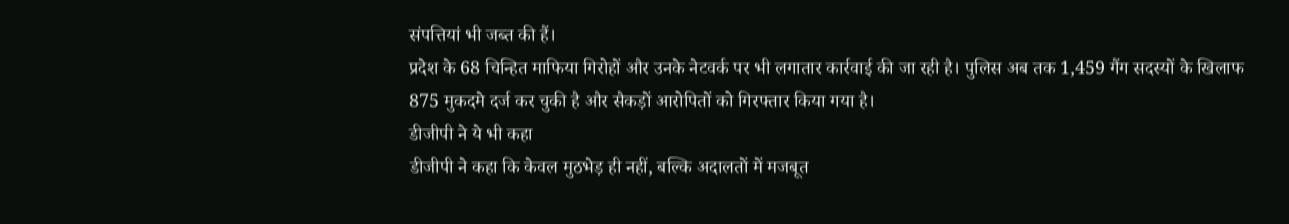संपत्तियां भी जब्त की हैं।
प्रदेश के 68 चिन्हित माफिया गिरोहों और उनके नेटवर्क पर भी लगातार कार्रवाई की जा रही है। पुलिस अब तक 1,459 गैंग सदस्यों के खिलाफ 875 मुकदमे दर्ज कर चुकी है और सैकड़ों आरोपितों को गिरफ्तार किया गया है।
डीजीपी ने ये भी कहा
डीजीपी ने कहा कि केवल मुठभेड़ ही नहीं, बल्कि अदालतों में मजबूत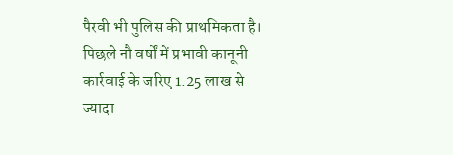पैरवी भी पुलिस की प्राथमिकता है। पिछले नौ वर्षों में प्रभावी कानूनी कार्रवाई के जरिए 1.25 लाख से ज्यादा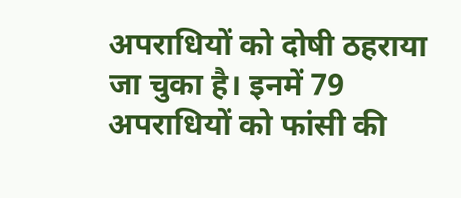अपराधियों को दोषी ठहराया जा चुका है। इनमें 79 अपराधियों को फांसी की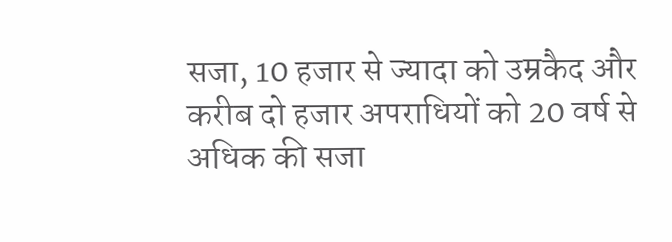सजा, 10 हजार से ज्यादा को उम्रकैद और करीब दो हजार अपराधियों को 20 वर्ष से अधिक की सजा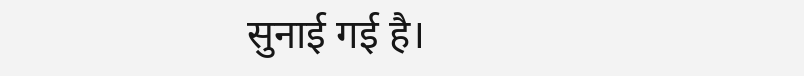सुनाई गई है।